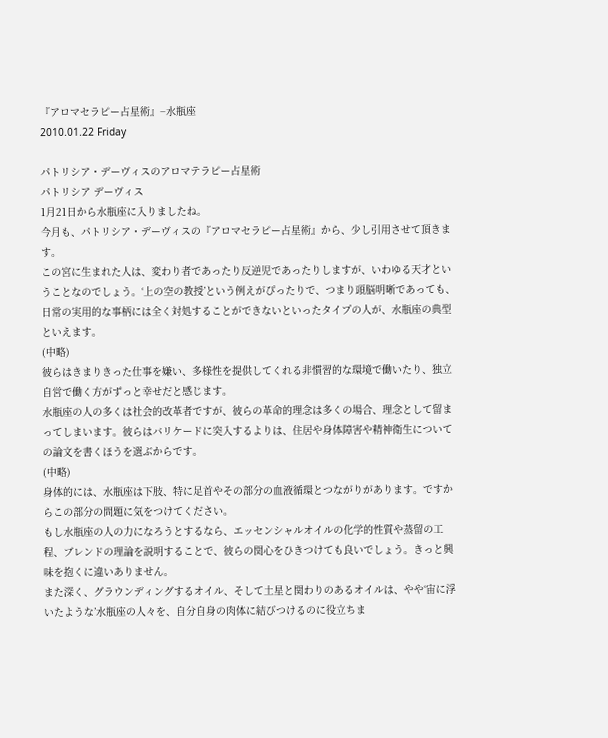『アロマセラピー占星術』−水瓶座
2010.01.22 Friday

パトリシア・デーヴィスのアロマテラピー占星術
パトリシア デーヴィス
1月21日から水瓶座に入りましたね。
今月も、パトリシア・デーヴィスの『アロマセラピー占星術』から、少し引用させて頂きます。
この宮に生まれた人は、変わり者であったり反逆児であったりしますが、いわゆる天才ということなのでしょう。‘上の空の教授’という例えがぴったりで、つまり頭脳明晰であっても、日常の実用的な事柄には全く対処することができないといったタイプの人が、水瓶座の典型といえます。
(中略)
彼らはきまりきった仕事を嫌い、多様性を提供してくれる非慣習的な環境で働いたり、独立自営で働く方がずっと幸せだと感じます。
水瓶座の人の多くは社会的改革者ですが、彼らの革命的理念は多くの場合、理念として留まってしまいます。彼らはバリケードに突入するよりは、住居や身体障害や精神衛生についての論文を書くほうを選ぶからです。
(中略)
身体的には、水瓶座は下肢、特に足首やその部分の血液循環とつながりがあります。ですからこの部分の問題に気をつけてください。
もし水瓶座の人の力になろうとするなら、エッセンシャルオイルの化学的性質や蒸留の工程、ブレンドの理論を説明することで、彼らの関心をひきつけても良いでしょう。きっと興味を抱くに違いありません。
また深く、グラウンディングするオイル、そして土星と関わりのあるオイルは、やや‘宙に浮いたような’水瓶座の人々を、自分自身の肉体に結びつけるのに役立ちま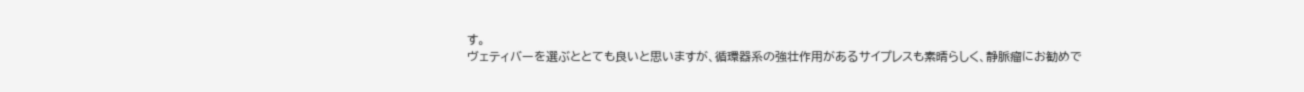す。
ヴェティバーを選ぶととても良いと思いますが、循環器系の強壮作用があるサイプレスも素晴らしく、静脈瘤にお勧めで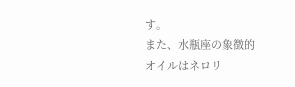す。
また、水瓶座の象徴的オイルはネロリ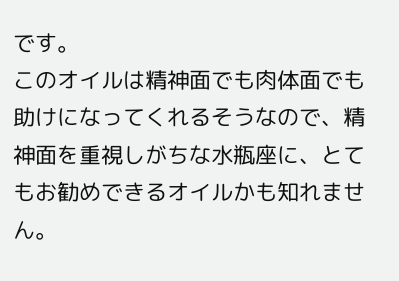です。
このオイルは精神面でも肉体面でも助けになってくれるそうなので、精神面を重視しがちな水瓶座に、とてもお勧めできるオイルかも知れません。